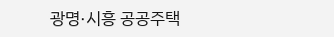광명·시흥 공공주택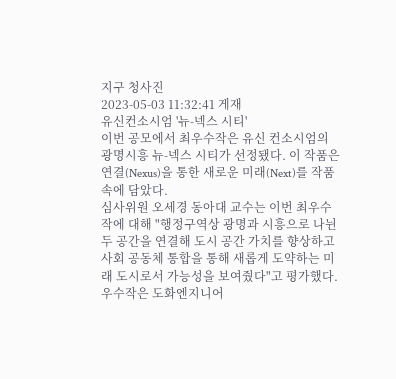지구 청사진
2023-05-03 11:32:41 게재
유신컨소시엄 '뉴-넥스 시티'
이번 공모에서 최우수작은 유신 컨소시엄의 광명시흥 뉴-넥스 시티가 선정됐다. 이 작품은 연결(Nexus)을 통한 새로운 미래(Next)를 작품 속에 담았다.
심사위원 오세경 동아대 교수는 이번 최우수작에 대해 "행정구역상 광명과 시흥으로 나뉜 두 공간을 연결해 도시 공간 가치를 향상하고 사회 공동체 통합을 통해 새롭게 도약하는 미래 도시로서 가능성을 보여줬다"고 평가했다.
우수작은 도화엔지니어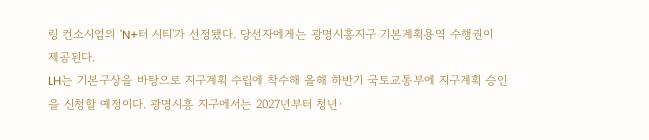링 컨소시엄의 'N+터 시티'가 선정됐다. 당선자에게는 광명시흥지구 기본계획용역 수행권이 제공된다.
LH는 기본구상을 바탕으로 지구계획 수립에 착수해 올해 하반기 국토교통부에 지구계획 승인을 신청할 예정이다. 광명시흥 지구에서는 2027년부터 청년·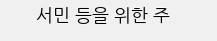서민 등을 위한 주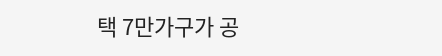택 7만가구가 공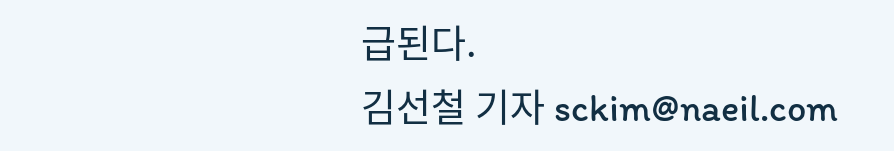급된다.
김선철 기자 sckim@naeil.com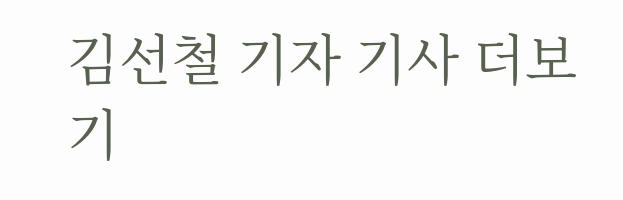김선철 기자 기사 더보기